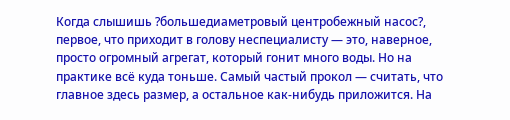Когда слышишь ?большедиаметровый центробежный насос?, первое, что приходит в голову неспециалисту — это, наверное, просто огромный агрегат, который гонит много воды. Но на практике всё куда тоньше. Самый частый прокол — считать, что главное здесь размер, а остальное как-нибудь приложится. На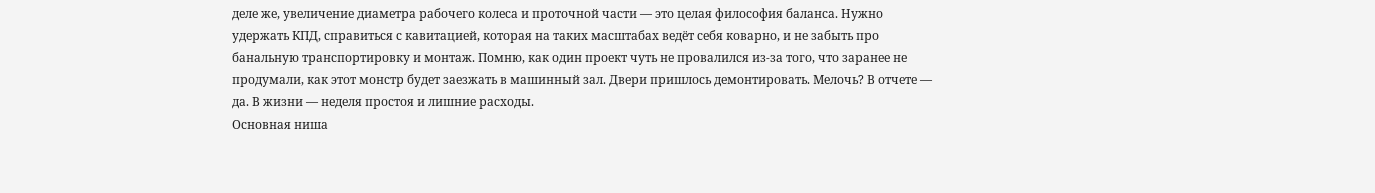деле же, увеличение диаметра рабочего колеса и проточной части — это целая философия баланса. Нужно удержать КПД, справиться с кавитацией, которая на таких масштабах ведёт себя коварно, и не забыть про банальную транспортировку и монтаж. Помню, как один проект чуть не провалился из-за того, что заранее не продумали, как этот монстр будет заезжать в машинный зал. Двери пришлось демонтировать. Мелочь? В отчете — да. В жизни — неделя простоя и лишние расходы.
Основная ниша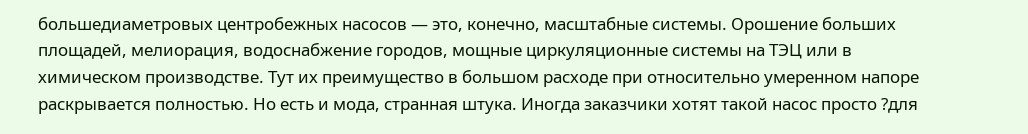большедиаметровых центробежных насосов — это, конечно, масштабные системы. Орошение больших площадей, мелиорация, водоснабжение городов, мощные циркуляционные системы на ТЭЦ или в химическом производстве. Тут их преимущество в большом расходе при относительно умеренном напоре раскрывается полностью. Но есть и мода, странная штука. Иногда заказчики хотят такой насос просто ?для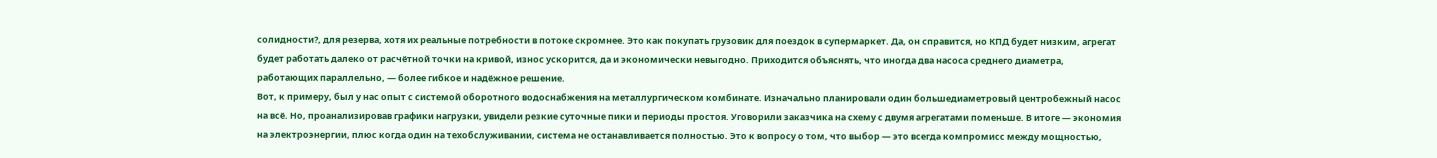солидности?, для резерва, хотя их реальные потребности в потоке скромнее. Это как покупать грузовик для поездок в супермаркет. Да, он справится, но КПД будет низким, агрегат будет работать далеко от расчётной точки на кривой, износ ускорится, да и экономически невыгодно. Приходится объяснять, что иногда два насоса среднего диаметра, работающих параллельно, — более гибкое и надёжное решение.
Вот, к примеру, был у нас опыт с системой оборотного водоснабжения на металлургическом комбинате. Изначально планировали один большедиаметровый центробежный насос на всё. Но, проанализировав графики нагрузки, увидели резкие суточные пики и периоды простоя. Уговорили заказчика на схему с двумя агрегатами поменьше. В итоге — экономия на электроэнергии, плюс когда один на техобслуживании, система не останавливается полностью. Это к вопросу о том, что выбор — это всегда компромисс между мощностью,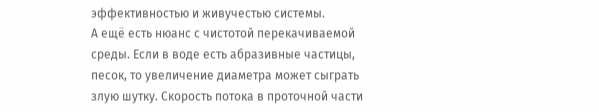эффективностью и живучестью системы.
А ещё есть нюанс с чистотой перекачиваемой среды. Если в воде есть абразивные частицы, песок, то увеличение диаметра может сыграть злую шутку. Скорость потока в проточной части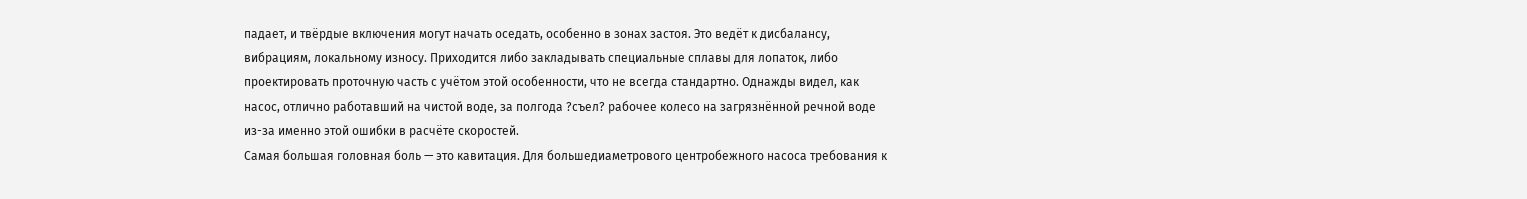падает, и твёрдые включения могут начать оседать, особенно в зонах застоя. Это ведёт к дисбалансу, вибрациям, локальному износу. Приходится либо закладывать специальные сплавы для лопаток, либо проектировать проточную часть с учётом этой особенности, что не всегда стандартно. Однажды видел, как насос, отлично работавший на чистой воде, за полгода ?съел? рабочее колесо на загрязнённой речной воде из-за именно этой ошибки в расчёте скоростей.
Самая большая головная боль — это кавитация. Для большедиаметрового центробежного насоса требования к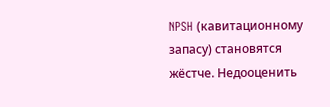NPSH (кавитационному запасу) становятся жёстче. Недооценить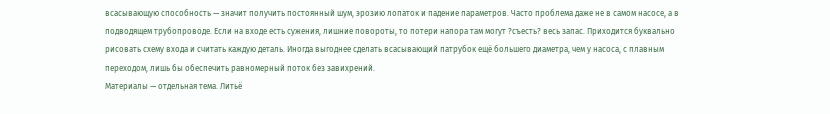всасывающую способность — значит получить постоянный шум, эрозию лопаток и падение параметров. Часто проблема даже не в самом насосе, а в подводящем трубопроводе. Если на входе есть сужения, лишние повороты, то потери напора там могут ?съесть? весь запас. Приходится буквально рисовать схему входа и считать каждую деталь. Иногда выгоднее сделать всасывающий патрубок ещё большего диаметра, чем у насоса, с плавным переходом, лишь бы обеспечить равномерный поток без завихрений.
Материалы — отдельная тема. Литьё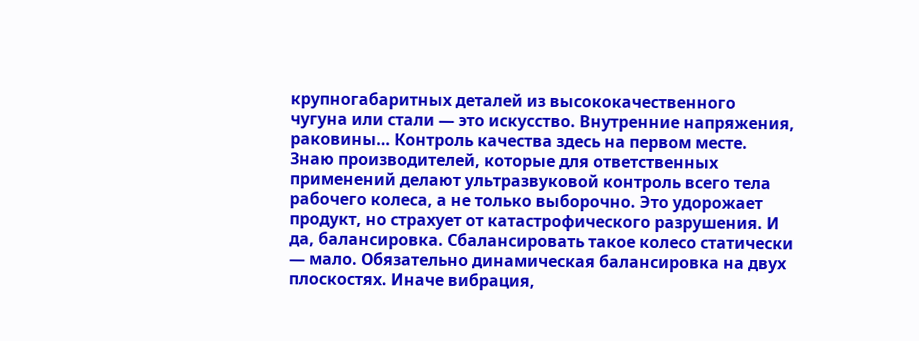крупногабаритных деталей из высококачественного чугуна или стали — это искусство. Внутренние напряжения, раковины… Контроль качества здесь на первом месте. Знаю производителей, которые для ответственных применений делают ультразвуковой контроль всего тела рабочего колеса, а не только выборочно. Это удорожает продукт, но страхует от катастрофического разрушения. И да, балансировка. Сбалансировать такое колесо статически — мало. Обязательно динамическая балансировка на двух плоскостях. Иначе вибрация,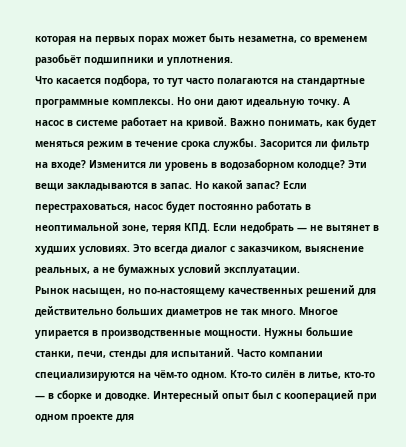которая на первых порах может быть незаметна, со временем разобьёт подшипники и уплотнения.
Что касается подбора, то тут часто полагаются на стандартные программные комплексы. Но они дают идеальную точку. А насос в системе работает на кривой. Важно понимать, как будет меняться режим в течение срока службы. Засорится ли фильтр на входе? Изменится ли уровень в водозаборном колодце? Эти вещи закладываются в запас. Но какой запас? Если перестраховаться, насос будет постоянно работать в неоптимальной зоне, теряя КПД. Если недобрать — не вытянет в худших условиях. Это всегда диалог с заказчиком, выяснение реальных, а не бумажных условий эксплуатации.
Рынок насыщен, но по-настоящему качественных решений для действительно больших диаметров не так много. Многое упирается в производственные мощности. Нужны большие станки, печи, стенды для испытаний. Часто компании специализируются на чём-то одном. Кто-то силён в литье, кто-то — в сборке и доводке. Интересный опыт был с кооперацией при одном проекте для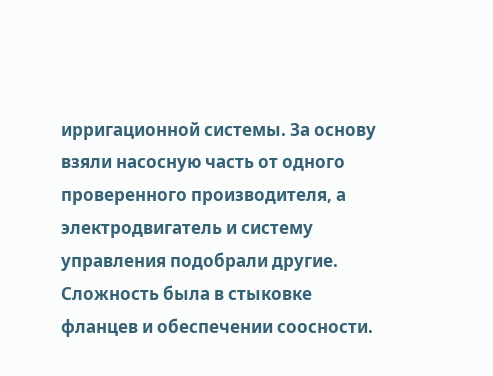ирригационной системы. За основу взяли насосную часть от одного проверенного производителя, а электродвигатель и систему управления подобрали другие. Сложность была в стыковке фланцев и обеспечении соосности.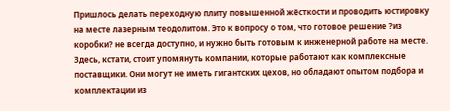Пришлось делать переходную плиту повышенной жёсткости и проводить юстировку на месте лазерным теодолитом. Это к вопросу о том, что готовое решение ?из коробки? не всегда доступно, и нужно быть готовым к инженерной работе на месте.
Здесь, кстати, стоит упомянуть компании, которые работают как комплексные поставщики. Они могут не иметь гигантских цехов, но обладают опытом подбора и комплектации из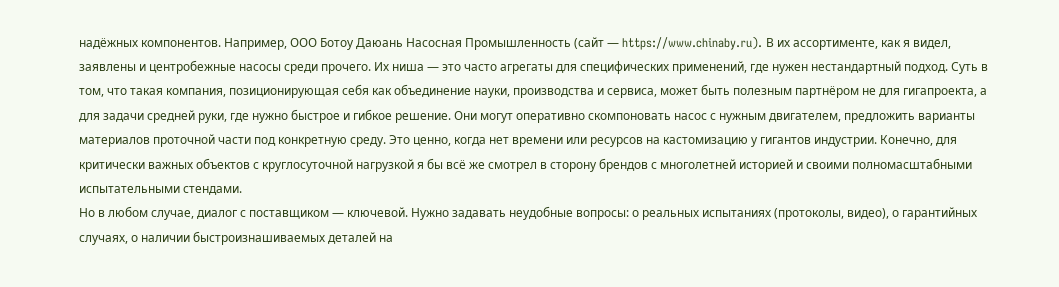надёжных компонентов. Например, ООО Ботоу Даюань Насосная Промышленность (сайт — https://www.chinaby.ru). В их ассортименте, как я видел, заявлены и центробежные насосы среди прочего. Их ниша — это часто агрегаты для специфических применений, где нужен нестандартный подход. Суть в том, что такая компания, позиционирующая себя как объединение науки, производства и сервиса, может быть полезным партнёром не для гигапроекта, а для задачи средней руки, где нужно быстрое и гибкое решение. Они могут оперативно скомпоновать насос с нужным двигателем, предложить варианты материалов проточной части под конкретную среду. Это ценно, когда нет времени или ресурсов на кастомизацию у гигантов индустрии. Конечно, для критически важных объектов с круглосуточной нагрузкой я бы всё же смотрел в сторону брендов с многолетней историей и своими полномасштабными испытательными стендами.
Но в любом случае, диалог с поставщиком — ключевой. Нужно задавать неудобные вопросы: о реальных испытаниях (протоколы, видео), о гарантийных случаях, о наличии быстроизнашиваемых деталей на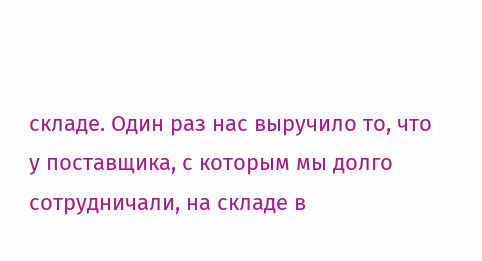складе. Один раз нас выручило то, что у поставщика, с которым мы долго сотрудничали, на складе в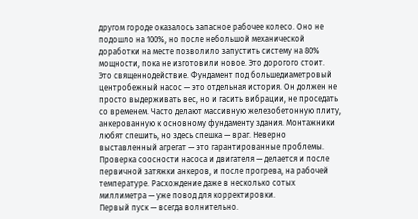другом городе оказалось запасное рабочее колесо. Оно не подошло на 100%, но после небольшой механической доработки на месте позволило запустить систему на 80% мощности, пока не изготовили новое. Это дорогого стоит.
Это священнодействие. Фундамент под большедиаметровый центробежный насос — это отдельная история. Он должен не просто выдерживать вес, но и гасить вибрации, не проседать со временем. Часто делают массивную железобетонную плиту, анкерованную к основному фундаменту здания. Монтажники любят спешить, но здесь спешка — враг. Неверно выставленный агрегат — это гарантированные проблемы. Проверка соосности насоса и двигателя — делается и после первичной затяжки анкеров, и после прогрева, на рабочей температуре. Расхождение даже в несколько сотых миллиметра — уже повод для корректировки.
Первый пуск — всегда волнительно.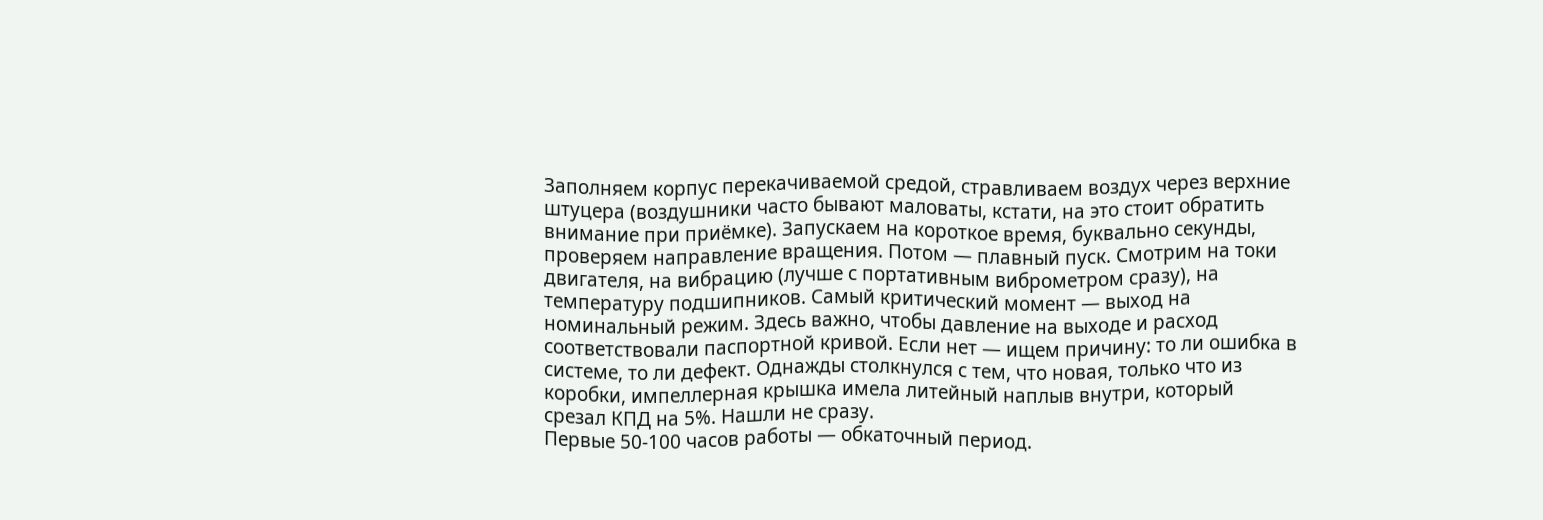Заполняем корпус перекачиваемой средой, стравливаем воздух через верхние штуцера (воздушники часто бывают маловаты, кстати, на это стоит обратить внимание при приёмке). Запускаем на короткое время, буквально секунды, проверяем направление вращения. Потом — плавный пуск. Смотрим на токи двигателя, на вибрацию (лучше с портативным виброметром сразу), на температуру подшипников. Самый критический момент — выход на номинальный режим. Здесь важно, чтобы давление на выходе и расход соответствовали паспортной кривой. Если нет — ищем причину: то ли ошибка в системе, то ли дефект. Однажды столкнулся с тем, что новая, только что из коробки, импеллерная крышка имела литейный наплыв внутри, который срезал КПД на 5%. Нашли не сразу.
Первые 50-100 часов работы — обкаточный период.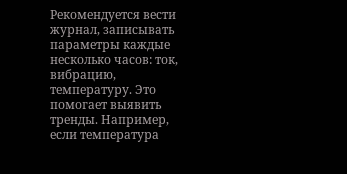Рекомендуется вести журнал, записывать параметры каждые несколько часов: ток, вибрацию, температуру. Это помогает выявить тренды. Например, если температура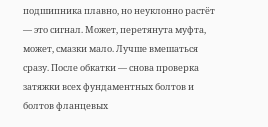подшипника плавно, но неуклонно растёт — это сигнал. Может, перетянута муфта, может, смазки мало. Лучше вмешаться сразу. После обкатки — снова проверка затяжки всех фундаментных болтов и болтов фланцевых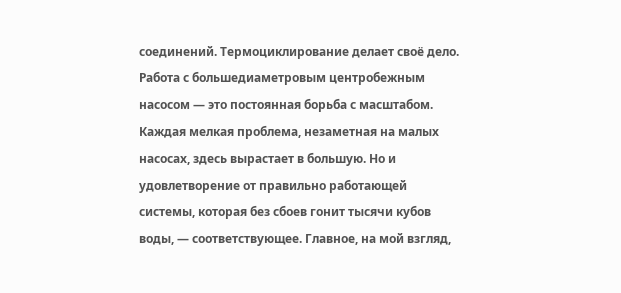соединений. Термоциклирование делает своё дело.
Работа с большедиаметровым центробежным насосом — это постоянная борьба с масштабом. Каждая мелкая проблема, незаметная на малых насосах, здесь вырастает в большую. Но и удовлетворение от правильно работающей системы, которая без сбоев гонит тысячи кубов воды, — соответствующее. Главное, на мой взгляд,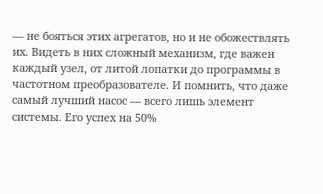— не бояться этих агрегатов, но и не обожествлять их. Видеть в них сложный механизм, где важен каждый узел, от литой лопатки до программы в частотном преобразователе. И помнить, что даже самый лучший насос — всего лишь элемент системы. Его успех на 50%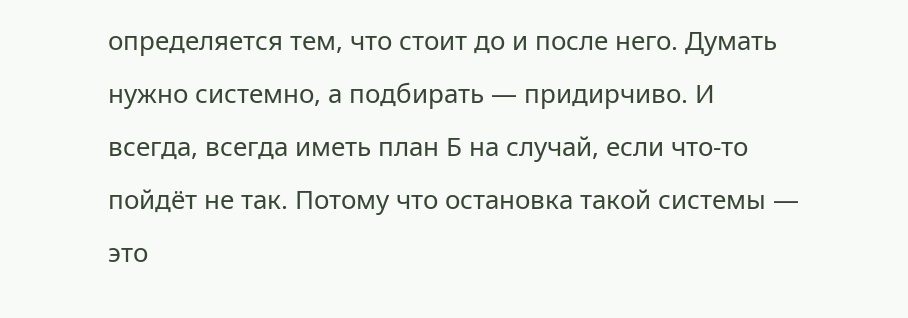определяется тем, что стоит до и после него. Думать нужно системно, а подбирать — придирчиво. И всегда, всегда иметь план Б на случай, если что-то пойдёт не так. Потому что остановка такой системы — это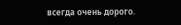всегда очень дорого.